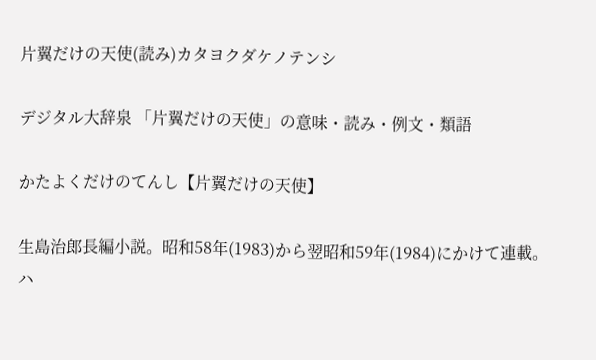片翼だけの天使(読み)カタヨクダケノテンシ

デジタル大辞泉 「片翼だけの天使」の意味・読み・例文・類語

かたよくだけのてんし【片翼だけの天使】

生島治郎長編小説。昭和58年(1983)から翌昭和59年(1984)にかけて連載。ハ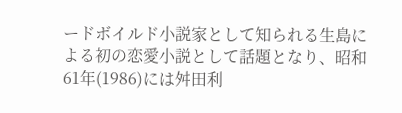ードボイルド小説家として知られる生島による初の恋愛小説として話題となり、昭和61年(1986)には舛田利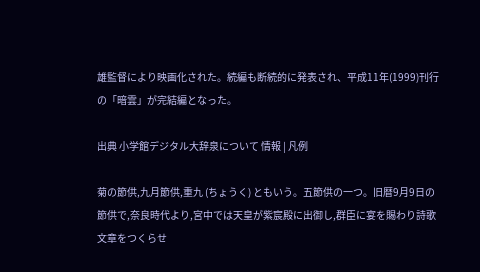雄監督により映画化された。続編も断続的に発表され、平成11年(1999)刊行の「暗雲」が完結編となった。

出典 小学館デジタル大辞泉について 情報 | 凡例

菊の節供,九月節供,重九 (ちょうく) ともいう。五節供の一つ。旧暦9月9日の節供で,奈良時代より,宮中では天皇が紫宸殿に出御し,群臣に宴を賜わり詩歌文章をつくらせ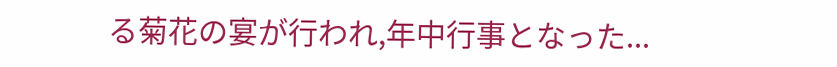る菊花の宴が行われ,年中行事となった...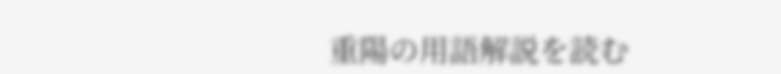重陽の用語解説を読む